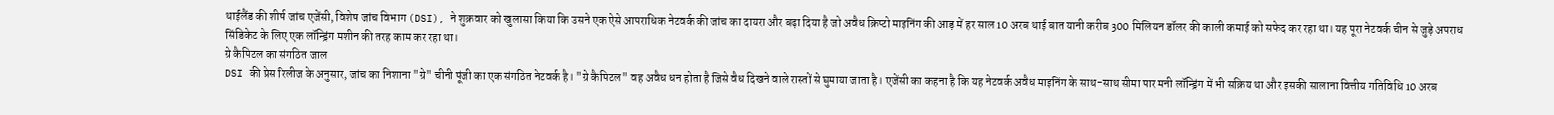थाईलैंड की शीर्ष जांच एजेंसी, विशेष जांच विभाग (DSI), ने शुक्रवार को खुलासा किया कि उसने एक ऐसे आपराधिक नेटवर्क की जांच का दायरा और बढ़ा दिया है जो अवैध क्रिप्टो माइनिंग की आड़ में हर साल 10 अरब थाई बात यानी करीब 300 मिलियन डॉलर की काली कमाई को सफेद कर रहा था। यह पूरा नेटवर्क चीन से जुड़े अपराध सिंडिकेट के लिए एक लॉन्ड्रिंग मशीन की तरह काम कर रहा था।
ग्रे कैपिटल का संगठित जाल
DSI की प्रेस रिलीज के अनुसार, जांच का निशाना "ग्रे" चीनी पूंजी का एक संगठित नेटवर्क है। "ग्रे कैपिटल" वह अवैध धन होता है जिसे वैध दिखने वाले रास्तों से घुमाया जाता है। एजेंसी का कहना है कि यह नेटवर्क अवैध माइनिंग के साथ-साथ सीमा पार मनी लॉन्ड्रिंग में भी सक्रिय था और इसकी सालाना वित्तीय गतिविधि 10 अरब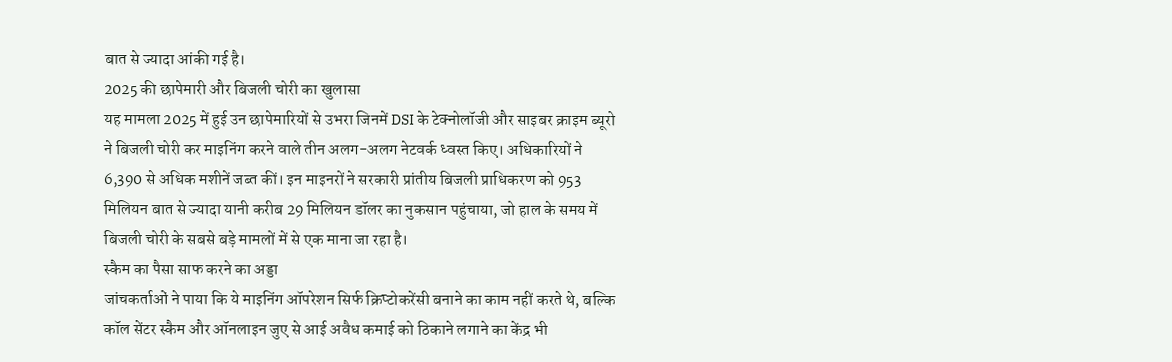बात से ज्यादा आंकी गई है।
2025 की छापेमारी और बिजली चोरी का खुलासा
यह मामला 2025 में हुई उन छापेमारियों से उभरा जिनमें DSI के टेक्नोलॉजी और साइबर क्राइम ब्यूरो ने बिजली चोरी कर माइनिंग करने वाले तीन अलग-अलग नेटवर्क ध्वस्त किए। अधिकारियों ने 6,390 से अधिक मशीनें जब्त कीं। इन माइनरों ने सरकारी प्रांतीय बिजली प्राधिकरण को 953 मिलियन बात से ज्यादा यानी करीब 29 मिलियन डॉलर का नुकसान पहुंचाया, जो हाल के समय में बिजली चोरी के सबसे बड़े मामलों में से एक माना जा रहा है।
स्कैम का पैसा साफ करने का अड्डा
जांचकर्ताओं ने पाया कि ये माइनिंग ऑपरेशन सिर्फ क्रिप्टोकरेंसी बनाने का काम नहीं करते थे, बल्कि कॉल सेंटर स्कैम और ऑनलाइन जुए से आई अवैध कमाई को ठिकाने लगाने का केंद्र भी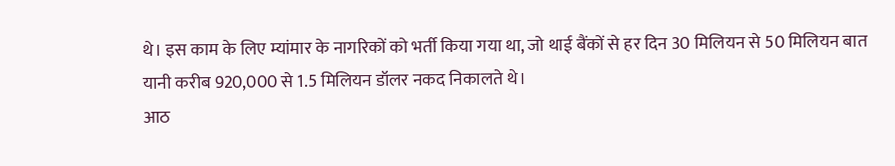थे। इस काम के लिए म्यांमार के नागरिकों को भर्ती किया गया था, जो थाई बैंकों से हर दिन 30 मिलियन से 50 मिलियन बात यानी करीब 920,000 से 1.5 मिलियन डॉलर नकद निकालते थे।
आठ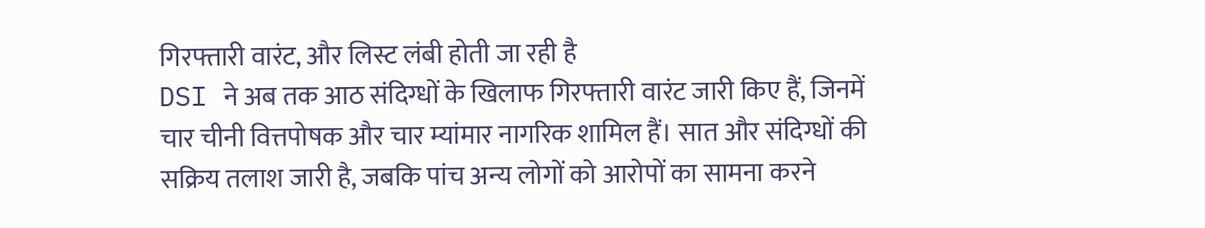गिरफ्तारी वारंट, और लिस्ट लंबी होती जा रही है
DSI ने अब तक आठ संदिग्धों के खिलाफ गिरफ्तारी वारंट जारी किए हैं, जिनमें चार चीनी वित्तपोषक और चार म्यांमार नागरिक शामिल हैं। सात और संदिग्धों की सक्रिय तलाश जारी है, जबकि पांच अन्य लोगों को आरोपों का सामना करने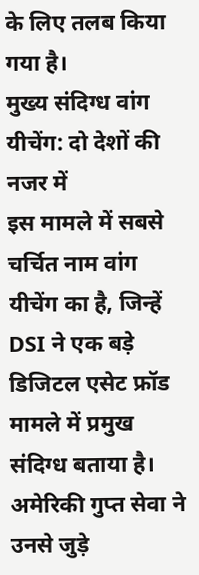के लिए तलब किया गया है।
मुख्य संदिग्ध वांग यीचेंग: दो देशों की नजर में
इस मामले में सबसे चर्चित नाम वांग यीचेंग का है, जिन्हें DSI ने एक बड़े डिजिटल एसेट फ्रॉड मामले में प्रमुख संदिग्ध बताया है। अमेरिकी गुप्त सेवा ने उनसे जुड़े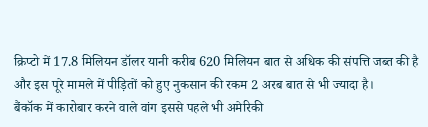क्रिप्टो में 17.8 मिलियन डॉलर यानी करीब 620 मिलियन बात से अधिक की संपत्ति जब्त की है और इस पूरे मामले में पीड़ितों को हुए नुकसान की रकम 2 अरब बात से भी ज्यादा है।
बैंकॉक में कारोबार करने वाले वांग इससे पहले भी अमेरिकी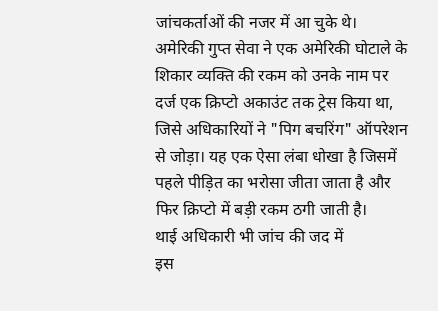जांचकर्ताओं की नजर में आ चुके थे। अमेरिकी गुप्त सेवा ने एक अमेरिकी घोटाले के शिकार व्यक्ति की रकम को उनके नाम पर दर्ज एक क्रिप्टो अकाउंट तक ट्रेस किया था, जिसे अधिकारियों ने "पिग बचरिंग" ऑपरेशन से जोड़ा। यह एक ऐसा लंबा धोखा है जिसमें पहले पीड़ित का भरोसा जीता जाता है और फिर क्रिप्टो में बड़ी रकम ठगी जाती है।
थाई अधिकारी भी जांच की जद में
इस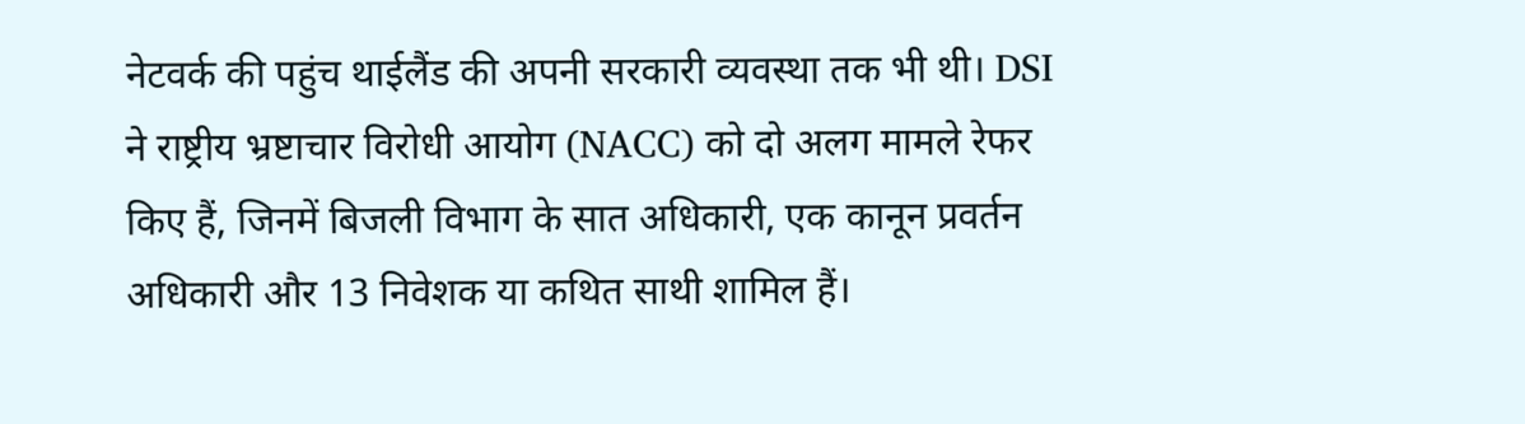नेटवर्क की पहुंच थाईलैंड की अपनी सरकारी व्यवस्था तक भी थी। DSI ने राष्ट्रीय भ्रष्टाचार विरोधी आयोग (NACC) को दो अलग मामले रेफर किए हैं, जिनमें बिजली विभाग के सात अधिकारी, एक कानून प्रवर्तन अधिकारी और 13 निवेशक या कथित साथी शामिल हैं।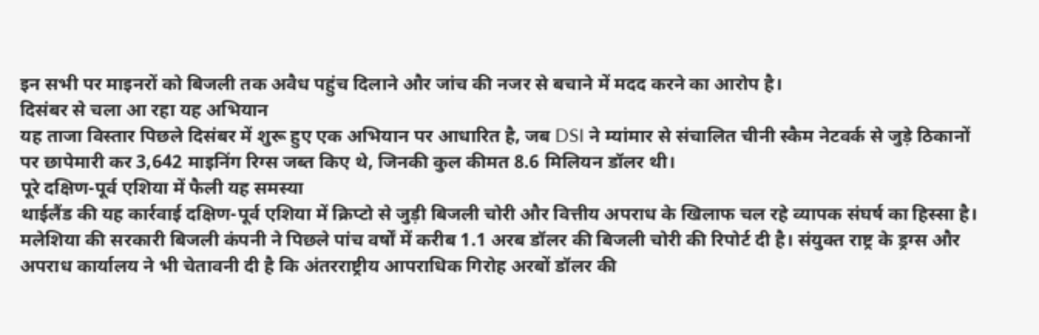इन सभी पर माइनरों को बिजली तक अवैध पहुंच दिलाने और जांच की नजर से बचाने में मदद करने का आरोप है।
दिसंबर से चला आ रहा यह अभियान
यह ताजा विस्तार पिछले दिसंबर में शुरू हुए एक अभियान पर आधारित है, जब DSI ने म्यांमार से संचालित चीनी स्कैम नेटवर्क से जुड़े ठिकानों पर छापेमारी कर 3,642 माइनिंग रिग्स जब्त किए थे, जिनकी कुल कीमत 8.6 मिलियन डॉलर थी।
पूरे दक्षिण-पूर्व एशिया में फैली यह समस्या
थाईलैंड की यह कार्रवाई दक्षिण-पूर्व एशिया में क्रिप्टो से जुड़ी बिजली चोरी और वित्तीय अपराध के खिलाफ चल रहे व्यापक संघर्ष का हिस्सा है। मलेशिया की सरकारी बिजली कंपनी ने पिछले पांच वर्षों में करीब 1.1 अरब डॉलर की बिजली चोरी की रिपोर्ट दी है। संयुक्त राष्ट्र के ड्रग्स और अपराध कार्यालय ने भी चेतावनी दी है कि अंतरराष्ट्रीय आपराधिक गिरोह अरबों डॉलर की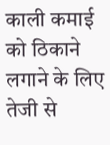काली कमाई को ठिकाने लगाने के लिए तेजी से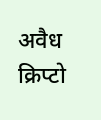अवैध क्रिप्टो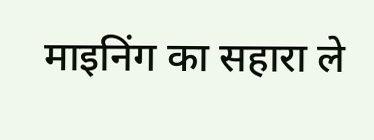माइनिंग का सहारा ले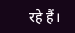रहे हैं।